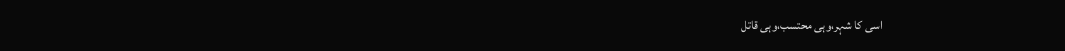اسی کا شہر،وہی محتسب،وہی قاتل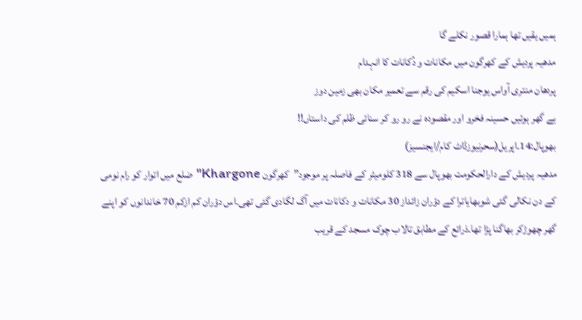ہمیں یقیں تھا ہمارا قصور نکلے گا
مدھیہ پردیش کے کھرگون میں مکانات و دُکانات کا انہدام
پردھان منتری آواس یوجنا اسکیم کی رقم سے تعمیر مکان بھی زمین دوز
بے گھر ہوئیں حسینہ فخرو اور مقصودہ نے رو رو کر سنائی ظلم کی داستاں!!
بھوپال:14۔اپریل(سحرنیوزڈاٹ کام/ایجنسیز)
مدھیہ پردیش کے دارالحکومت بھوپال سے 318 کلومیٹر کے فاصلہ پر موجود”کھرگون Khargone"ضلع میں اتوار کو رام نومی کے دن نکالی گئی شوبھایاترا کے دؤران زائداز 30 مکانات و دکانات میں آگ لگادی گئی تھی۔اس دؤران کم ازکم 70 خاندانوں کو اپنے گھر چھوڑکر بھاگنا پڑا تھا۔ذرائع کے مطابق تالاب چوک مسجد کے قریب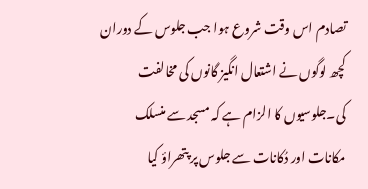تصادم اس وقت شروع ہوا جب جلوس کے دوران کچھ لوگوں نے اشتعال انگیز گانوں کی مخالفت کی۔جلوسیوں کا الزام ہے کہ مسجد سے منسلک مکانات اور دُکانات سے جلوس پر پتھراؤ کیا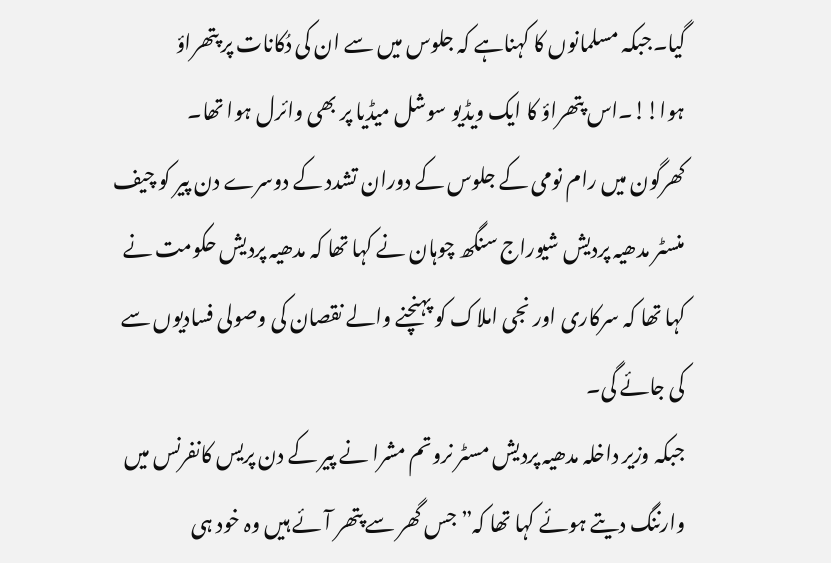گیا۔جبکہ مسلمانوں کا کہناہے کہ جلوس میں سے ان کی دُکانات پر پتھراؤ ہوا!!۔اس پتھراؤ کا ایک ویڈیو سوشل میڈیا پر بھی وائرل ہوا تھا۔
کھرگون میں رام نومی کے جلوس کے دوران تشدد کے دوسرے دن پیر کو چیف منسٹر مدھیہ پردیش شیوراج سنگھ چوہان نے کہا تھا کہ مدھیہ پردیش حکومت نے کہا تھا کہ سرکاری اور نجی املاک کو پہنچنے والے نقصان کی وصولی فسادیوں سے کی جائے گی۔
جبکہ وزیر داخلہ مدھیہ پردیش مسٹر نروتم مشرا نے پیر کے دن پریس کانفرنس میں وارننگ دیتے ہوئے کہا تھا کہ”جس گھر سے پتھر آئے ہیں وہ خود ہی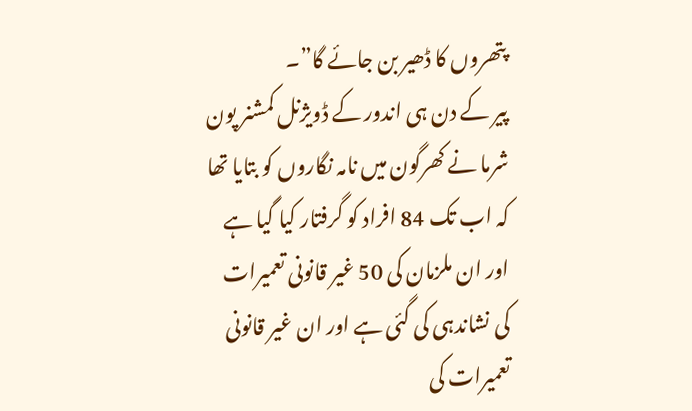پتھروں کا ڈھیر بن جائے گا”۔
پیر کے دن ہی اندور کے ڈویژنل کمشنر پون شرما نے کھرگون میں نامہ نگاروں کو بتایا تھا کہ اب تک 84 افراد کو گرفتار کیا گیا ہے اور ان ملزمان کی 50 غیر قانونی تعمیرات کی نشاندہی کی گئی ہے اور ان غیر قانونی تعمیرات کی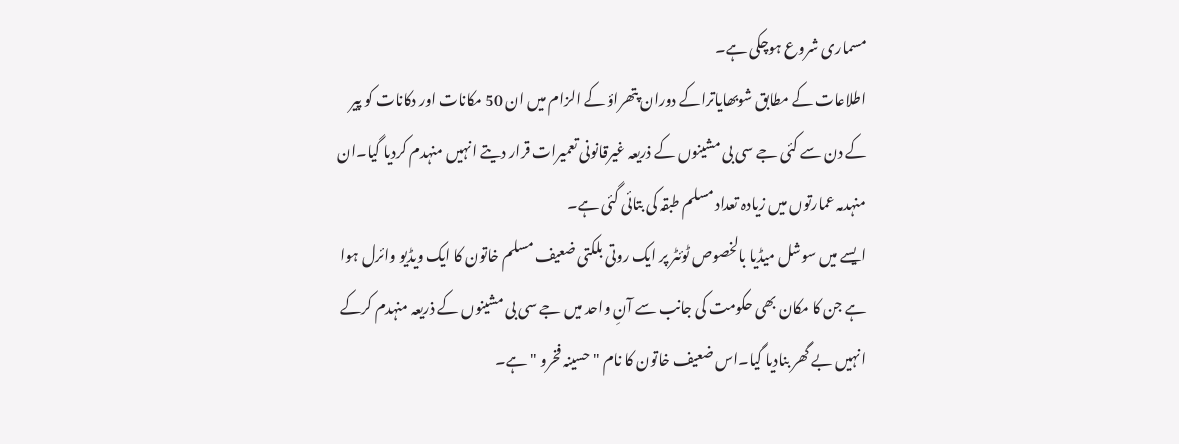مسماری شروع ہوچکی ہے۔
اطلاعات کے مطابق شوبھایاتراکے دوران پتھراؤ کے الزام میں ان 50 مکانات اور دکانات کو پیر کے دن سے کئی جے سی بی مشینوں کے ذریعہ غیرقانونی تعمیرات قرار دیتے انہیں منہدم کردیا گیا۔ان منہدمہ عمارتوں میں زیادہ تعداد مسلم طبقہ کی بتائی گئی ہے۔
ایسے میں سوشل میڈیا بالخصوص ٹوئٹر پر ایک روتی بلکتی ضعیف مسلم خاتون کا ایک ویڈیو وائرل ہوا ہے جن کا مکان بھی حکومت کی جانب سے آنِ واحد میں جے سی بی مشینوں کے ذریعہ منہدم کرکے انہیں بے گھر بنادیا گیا۔اس ضعیف خاتون کا نام "حسینہ فخرو "ہے۔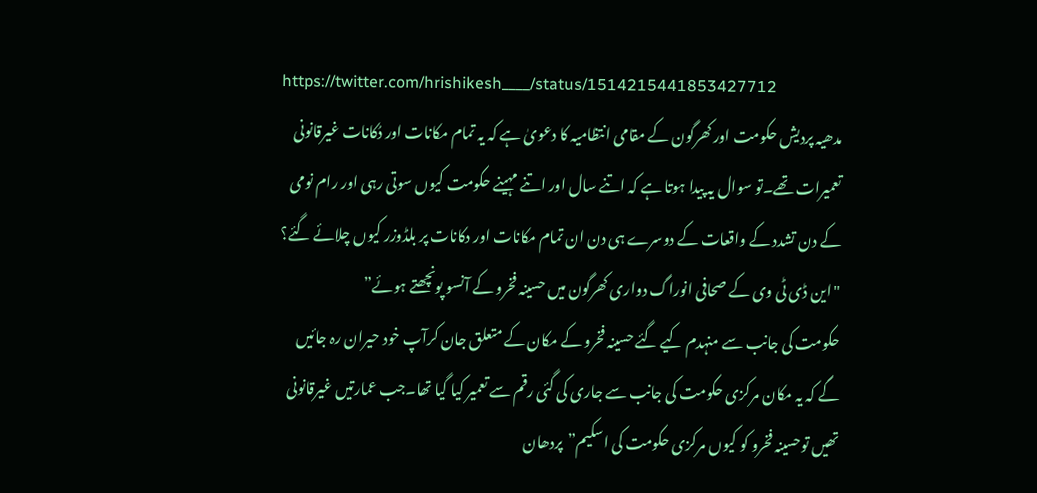https://twitter.com/hrishikesh____/status/1514215441853427712
مدھیہ پردیش حکومت اور کھرگون کے مقامی انتظامیہ کا دعویٰ ہے کہ یہ تمام مکانات اور دُکانات غیرقانونی تعمیرات تھے۔تو سوال یہ پیدا ہوتا ہے کہ اتنے سال اور اتنے مہینے حکومت کیوں سوتی رہی اور رام نومی کے دن تشدد کے واقعات کے دوسرے ہی دن ان تمام مکانات اور دکانات پر بلڈوزر کیوں چلائے گئے؟
"این ڈی ٹی وی کے صحافی انوراگ دواری کھرگون میں حسینہ فخرو کے آنسو پونچھتے ہوئے”
حکومت کی جانب سے منہدم کیے گئے حسینہ فخرو کے مکان کے متعلق جان کرآپ خود حیران رہ جائیں گے کہ یہ مکان مرکزی حکومت کی جانب سے جاری کی گئی رقم سے تعمیر کیا گیا تھا۔جب عمارتیں غیرقانونی تھیں توحسینہ فخرو کو کیوں مرکزی حکومت کی اسکیم”پردھان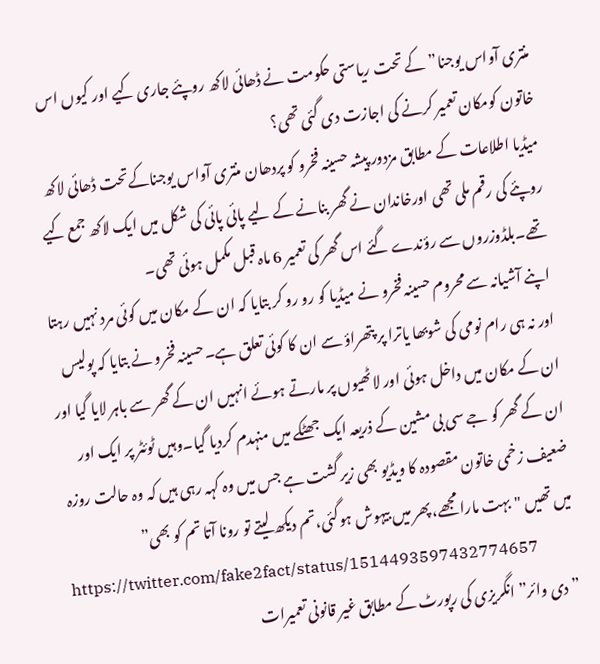منتری آواس یوجنا”کے تحت ریاستی حکومت نے ڈھائی لاکھ روپئے جاری کیے اور کیوں اس خاتون کومکان تعمیر کرنے کی اجازت دی گئی تھی؟
میڈیا اطلاعات کے مطابق مزدور پیشہ حسینہ فخرو کو پردھان منتری آواس یوجناکےتحت ڈھائی لاکھ روپئے کی رقم ملی تھی اورخاندان نے گھر بنانے کے لیے پائی پائی کی شکل میں ایک لاکھ جمع کیے تھے۔بلڈوزروں سے رؤندے گئے اس گھر کی تعمیر 6 ماہ قبل مکمل ہوئی تھی۔
اپنے آشیانہ سے محروم حسینہ فخرو نے میڈیا کو رو رو کر بتایا کہ ان کے مکان میں کوئی مرد نہیں رہتا اور نہ ہی رام نومی کی شوبھا یاترا پر پتھراؤ سے ان کا کوئی تعلق ہے۔حسینہ فخرو نے بتایا کہ پولیس ان کے مکان میں داخل ہوئی اور لاٹھیوں پر مارتے ہوئے انہیں ان کے گھر سے باہر لایا گیا اور ان کے گھر کو جے سی بی مشین کے ذریعہ ایک جھٹکے میں منہدم کردیا گیا۔وہیں ٹوئٹر پر ایک اور ضعیف زخمی خاتون مقصودہ کا ویڈیو بھی زیر گشت ہے جس میں وہ کہہ رہی ہیں کہ وہ حالت روزہ میں تھیں "بہت مارا مجھے،پھر میں بیہوش ہوگئی،تم دیکھ لیتے تو رونا آتا تم کو بھی”
https://twitter.com/fake2fact/status/1514493597432774657
” دی وائر” انگریزی کی رپورٹ کے مطابق غیر قانونی تعمیرات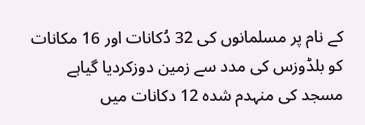کے نام پر مسلمانوں کی 32 دُکانات اور 16 مکانات کو بلڈوزس کی مدد سے زمین دوزکردیا گیاہے مسجد کی منہدم شدہ 12 دکانات میں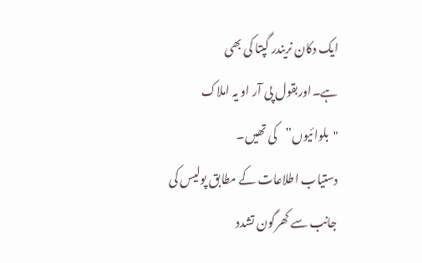ایک دکان نریندر گپتا کی بھی ہے۔اوربقول پی آر او یہ املاک "بلوائیوں”کی تھیں۔
دستیاب اطلاعات کے مطابق پولیس کی جانب سے کھرگون تشدد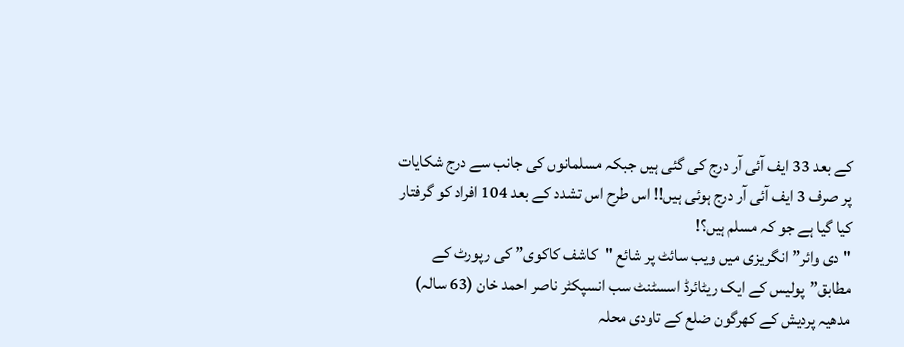کے بعد 33 ایف آئی آر درج کی گئی ہیں جبکہ مسلمانوں کی جانب سے درج شکایات پر صرف 3 ایف آئی آر درج ہوئی ہیں!! اس طرح اس تشدد کے بعد 104 افراد کو گرفتار کیا گیا ہے جو کہ مسلم ہیں؟!
"دی وائر” انگریزی میں ویب سائٹ پر شائع "کاشف کاکوی” کی رپورٹ کے مطابق”پولیس کے ایک ریٹائرڈ اسسٹنٹ سب انسپکٹر ناصر احمد خان (63 سالہ) مدھیہ پردیش کے کھرگون ضلع کے تاودی محلہ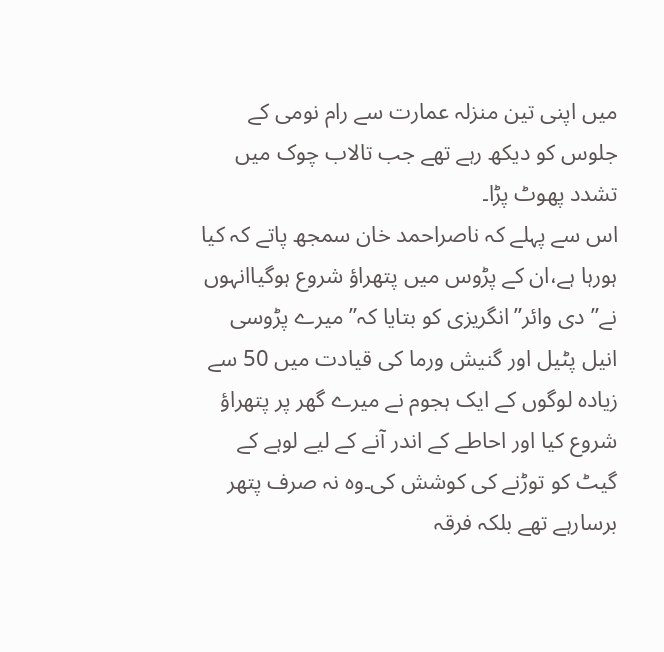میں اپنی تین منزلہ عمارت سے رام نومی کے جلوس کو دیکھ رہے تھے جب تالاب چوک میں تشدد پھوٹ پڑا۔
اس سے پہلے کہ ناصراحمد خان سمجھ پاتے کہ کیا ہورہا ہے،ان کے پڑوس میں پتھراؤ شروع ہوگیاانہوں نے”دی وائر”انگریزی کو بتایا کہ” میرے پڑوسی انیل پٹیل اور گنیش ورما کی قیادت میں 50 سے زیادہ لوگوں کے ایک ہجوم نے میرے گھر پر پتھراؤ شروع کیا اور احاطے کے اندر آنے کے لیے لوہے کے گیٹ کو توڑنے کی کوشش کی۔وہ نہ صرف پتھر برسارہے تھے بلکہ فرقہ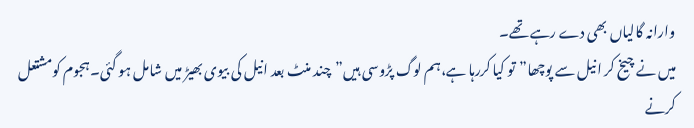وارانہ گالیاں بھی دے رہے تھے۔
میں نے چیخ کر انیل سے پوچھا”تو کیا کررہا ہے،ہم لوگ پڑوسی ہیں”چند منٹ بعد انیل کی بیوی بھیڑ میں شامل ہو گئی۔ہجوم کومشتعل کرنے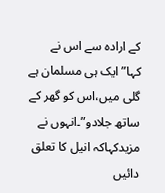کے ارادہ سے اس نے کہا”ایک ہی مسلمان ہے گلی میں،اس کو گھر کے ساتھ جلادو”۔انہوں نے مزیدکہاکہ انیل کا تعلق دائیں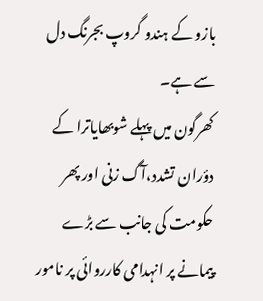بازو کے ہندو گروپ بجرنگ دل سے ہے۔
کھرگون میں پہلے شوبھایاترا کے دؤران تشدد،آگ زنی اور پھر حکومت کی جانب سے بڑے پیمانے پر انہدامی کارروائی پر نامور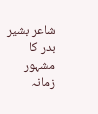شاعر بشیر بدر کا مشہور زمانہ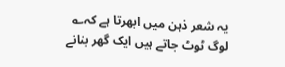یہ شعر ذہن میں ابھرتا ہے کہ؎
لوگ ٹوٹ جاتے ہیں ایک گھر بنانے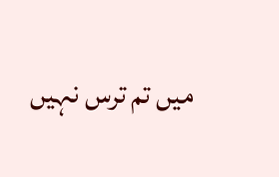میں تم ترس نہیں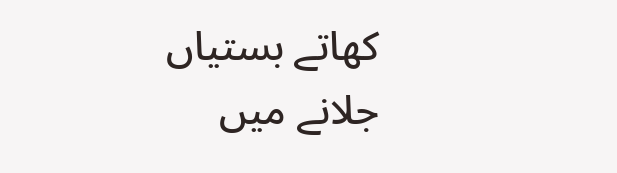کھاتے بستیاں جلانے میں